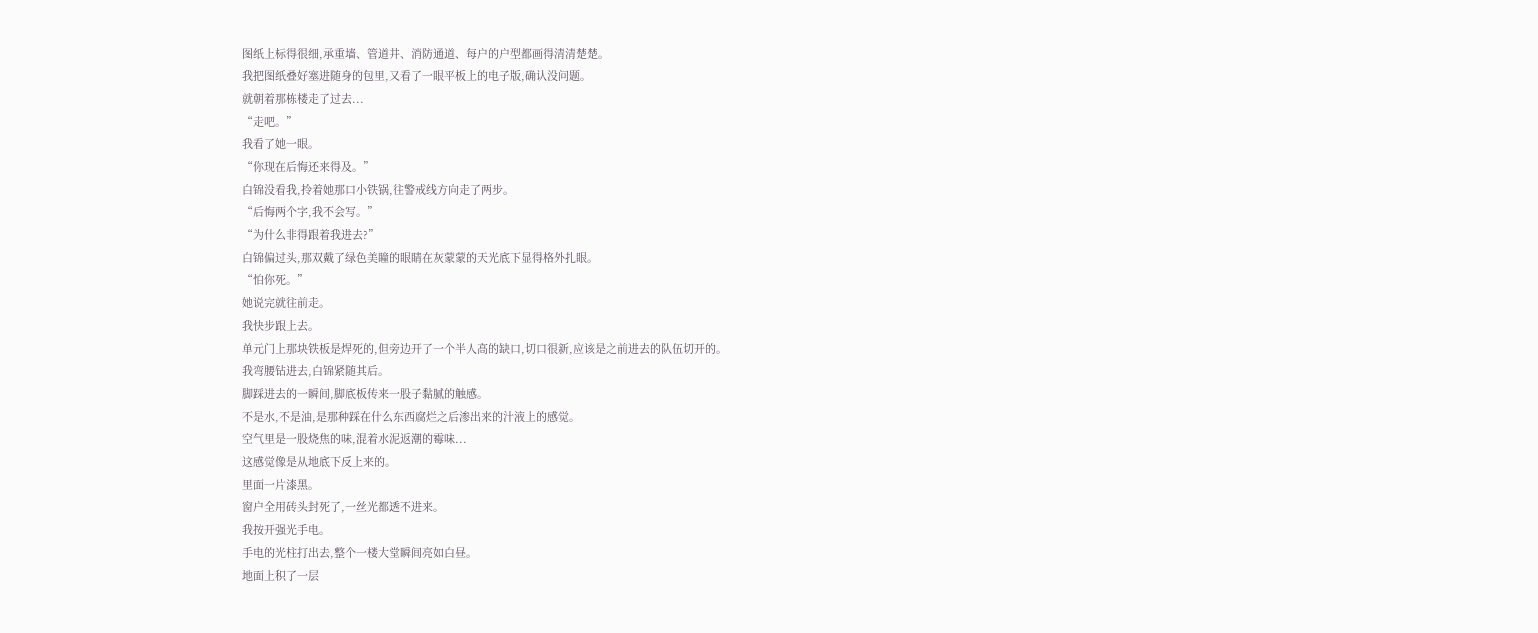图纸上标得很细,承重墙、管道井、消防通道、每户的户型都画得清清楚楚。
我把图纸叠好塞进随身的包里,又看了一眼平板上的电子版,确认没问题。
就朝着那栋楼走了过去...
“走吧。”
我看了她一眼。
“你现在后悔还来得及。”
白锦没看我,拎着她那口小铁锅,往警戒线方向走了两步。
“后悔两个字,我不会写。”
“为什么非得跟着我进去?”
白锦偏过头,那双戴了绿色美瞳的眼睛在灰蒙蒙的天光底下显得格外扎眼。
“怕你死。”
她说完就往前走。
我快步跟上去。
单元门上那块铁板是焊死的,但旁边开了一个半人高的缺口,切口很新,应该是之前进去的队伍切开的。
我弯腰钻进去,白锦紧随其后。
脚踩进去的一瞬间,脚底板传来一股子黏腻的触感。
不是水,不是油,是那种踩在什么东西腐烂之后渗出来的汁液上的感觉。
空气里是一股烧焦的味,混着水泥返潮的霉味...
这感觉像是从地底下反上来的。
里面一片漆黑。
窗户全用砖头封死了,一丝光都透不进来。
我按开强光手电。
手电的光柱打出去,整个一楼大堂瞬间亮如白昼。
地面上积了一层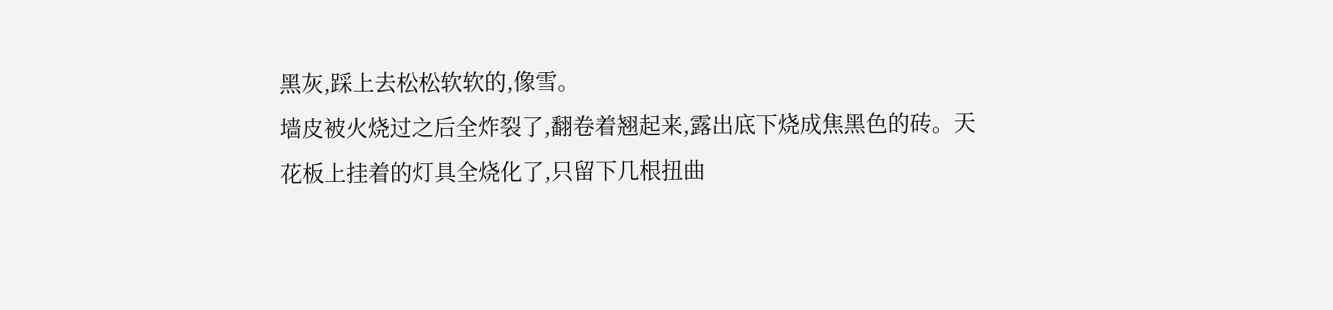黑灰,踩上去松松软软的,像雪。
墙皮被火烧过之后全炸裂了,翻卷着翘起来,露出底下烧成焦黑色的砖。天
花板上挂着的灯具全烧化了,只留下几根扭曲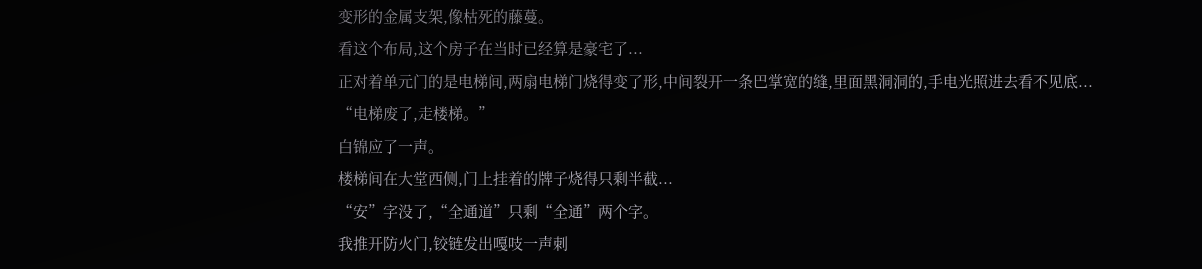变形的金属支架,像枯死的藤蔓。
看这个布局,这个房子在当时已经算是豪宅了...
正对着单元门的是电梯间,两扇电梯门烧得变了形,中间裂开一条巴掌宽的缝,里面黑洞洞的,手电光照进去看不见底...
“电梯废了,走楼梯。”
白锦应了一声。
楼梯间在大堂西侧,门上挂着的牌子烧得只剩半截...
“安”字没了,“全通道”只剩“全通”两个字。
我推开防火门,铰链发出嘎吱一声刺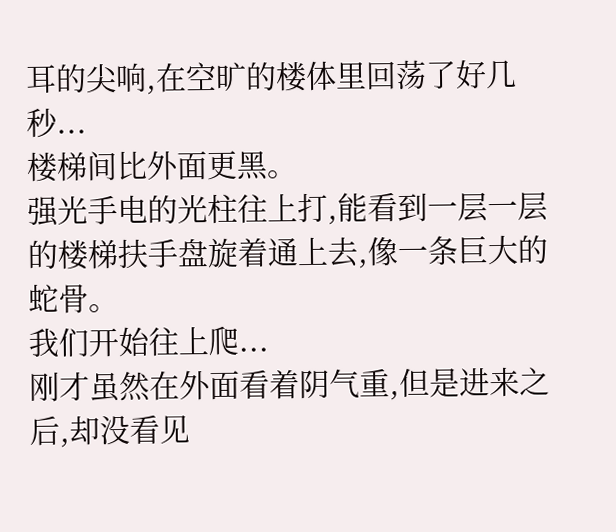耳的尖响,在空旷的楼体里回荡了好几秒...
楼梯间比外面更黑。
强光手电的光柱往上打,能看到一层一层的楼梯扶手盘旋着通上去,像一条巨大的蛇骨。
我们开始往上爬...
刚才虽然在外面看着阴气重,但是进来之后,却没看见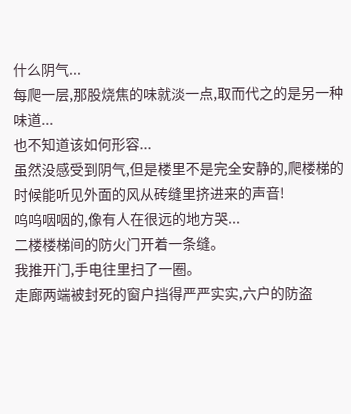什么阴气...
每爬一层,那股烧焦的味就淡一点,取而代之的是另一种味道...
也不知道该如何形容...
虽然没感受到阴气,但是楼里不是完全安静的,爬楼梯的时候能听见外面的风从砖缝里挤进来的声音!
呜呜咽咽的,像有人在很远的地方哭...
二楼楼梯间的防火门开着一条缝。
我推开门,手电往里扫了一圈。
走廊两端被封死的窗户挡得严严实实,六户的防盗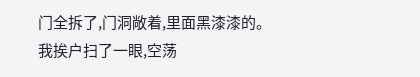门全拆了,门洞敞着,里面黑漆漆的。
我挨户扫了一眼,空荡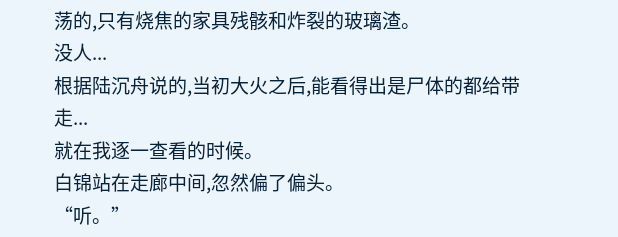荡的,只有烧焦的家具残骸和炸裂的玻璃渣。
没人...
根据陆沉舟说的,当初大火之后,能看得出是尸体的都给带走...
就在我逐一查看的时候。
白锦站在走廊中间,忽然偏了偏头。
“听。”